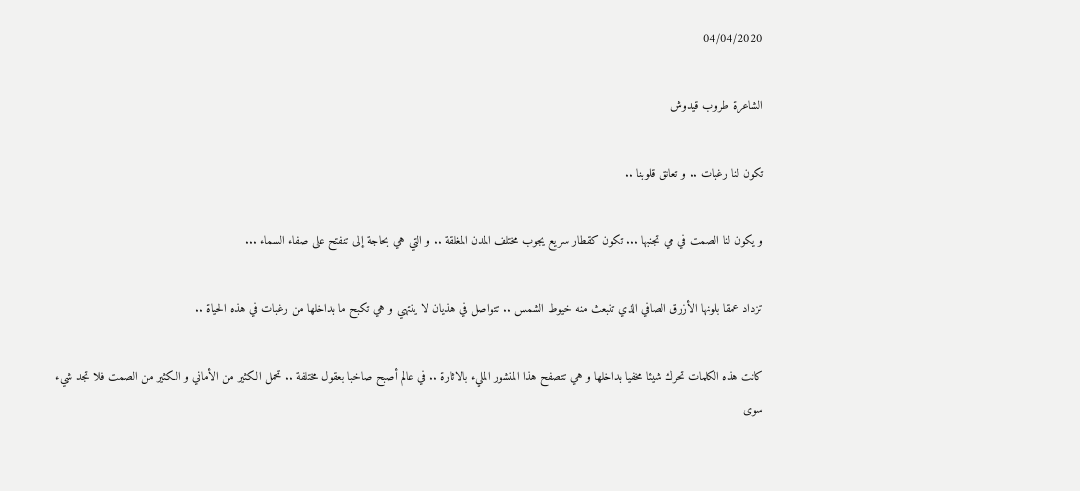04/04/2020

الشاعرة طروب قيدوش

تكون لنا رغبات .. و تعانق قلوبنا ..

و يكون لنا الصمت في مي تجنبها ... تكون كقطار سريع يجوب مختلف المدن المغلقة .. و التي هي بحاجة إلى تنفتح على صفاء السماء ...

تزداد عمقا بلونها الأزرق الصافي الذي تنبعث منه خيوط الشمس .. تتواصل في هذيان لا ينتهي و هي تكبح ما بداخلها من رغبات في هذه الحياة ..

كانت هذه الكلمات تحرك شيئا مخفيا بداخلها و هي تتصفح هذا المنشور المليء بالاثارة .. في عالم أصبح صاخبا بعقول مختلفة .. تحمل الكثير من الأماني و الكثير من الصمت فلا تجد شيء سوى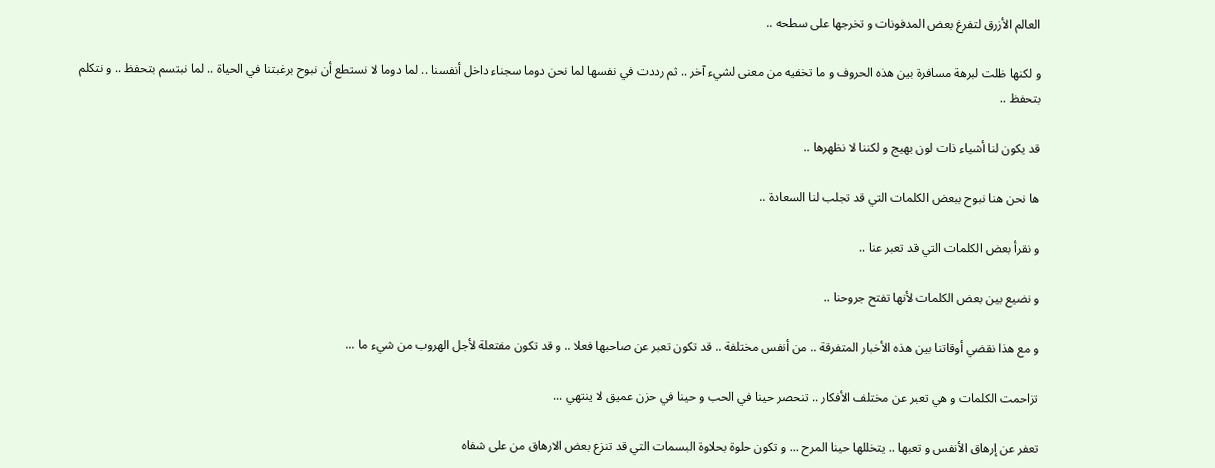العالم الأزرق لتفرغ بعض المدفونات و تخرجها على سطحه ..

و لكنها ظلت لبرهة مسافرة بين هذه الحروف و ما تخفيه من معنى لشيء آخر .. ثم رددت في نفسها لما نحن دوما سجناء داخل أنفسنا .. لما دوما لا نستطع أن نبوح برغبتنا في الحياة .. لما نبتسم بتحفظ .. و نتكلم بتحفظ ..

قد يكون لنا أشياء ذات لون بهيج و لكننا لا نظهرها ..

ها نحن هنا نبوح ببعض الكلمات التي قد تجلب لنا السعادة ..

و نقرأ بعض الكلمات التي قد تعبر عنا ..

و نضيع بين بعض الكلمات لأنها تفتح جروحنا ..

و مع هذا نقضي أوقاتنا بين هذه الأخبار المتفرقة .. من أنفس مختلفة .. قد تكون تعبر عن صاحبها فعلا .. و قد تكون مفتعلة لأجل الهروب من شيء ما ...

تزاحمت الكلمات و هي تعبر عن مختلف الأفكار .. تنحصر حينا في الحب و حينا في حزن عميق لا ينتهي ...

تعفر عن إرهاق الأنفس و تعبها .. يتخللها حينا المرح ... و تكون حلوة بحلاوة البسمات التي قد تنزع بعض الارهاق من على شفاه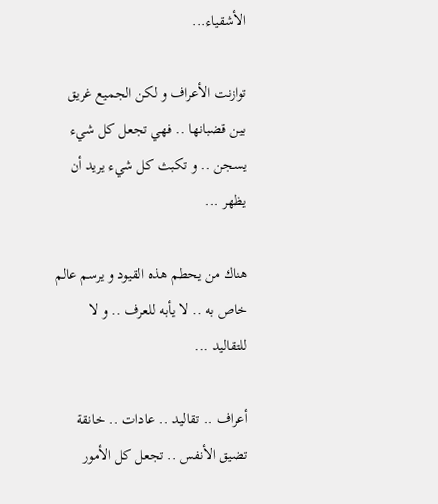الأشقياء...

توازنت الأعراف و لكن الجميع غريق بين قضبانها .. فهي تجعل كل شيء يسجن .. و تكبث كل شيء يريد أن يظهر ...

هناك من يحطم هذه القيود و يرسم عالم خاص به .. لا يأبه للعرف .. و لا للتقاليد ...

أعراف .. تقاليد .. عادات .. خانقة تضيق الأنفس .. تجعل كل الأمور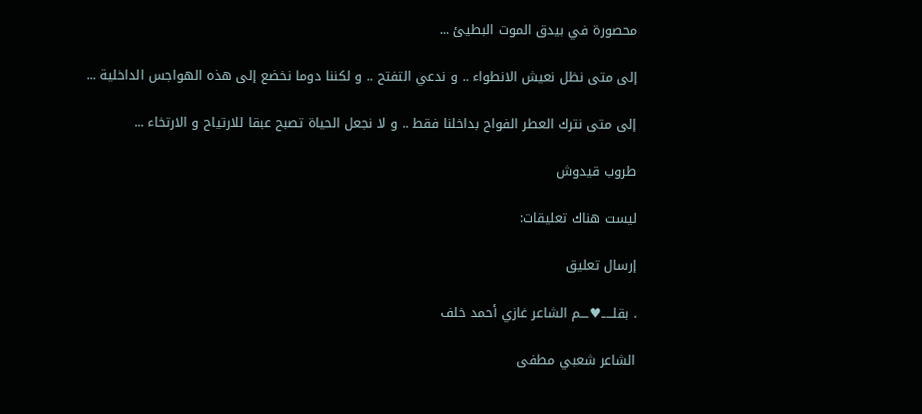محصورة في بيدق الموت البطيئ ...

إلى متى نظل نعيش الانطواء .. و ندعي التفتح .. و لكننا دوما نخضع إلى هذه الهواجس الداخلية ...

إلى متى نترك العطر الفواح بداخلنا فقط .. و لا نجعل الحياة تصبح عبقا للارتياح و الارتخاء ...

طروب قيدوش

ليست هناك تعليقات:

إرسال تعليق

. بقلـــــ♥ـــم الشاعر غازي أحمد خلف

الشاعر شعبي مطفى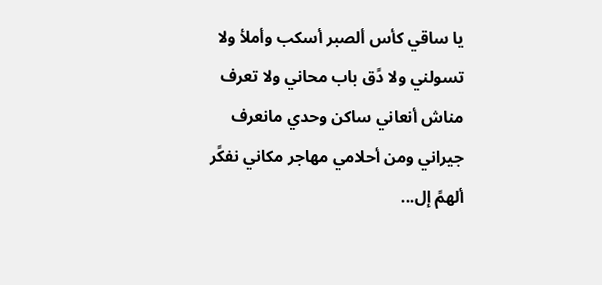يا ساقي كأس ألصبر أسكب وأملأ ولا تسولني ولا دًق باب محاني ولا تعرف مناش أنعاني ساكن وحدي مانعرف جيراني ومن أحلامي مهاجر مكاني نفكًر ألهمً إل...